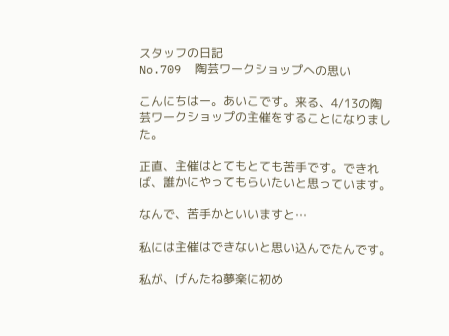スタッフの日記
No.709  陶芸ワークショップへの思い

こんにちはー。あいこです。来る、4/13の陶芸ワークショップの主催をすることになりました。

正直、主催はとてもとても苦手です。できれば、誰かにやってもらいたいと思っています。

なんで、苦手かといいますと…

私には主催はできないと思い込んでたんです。

私が、げんたね夢楽に初め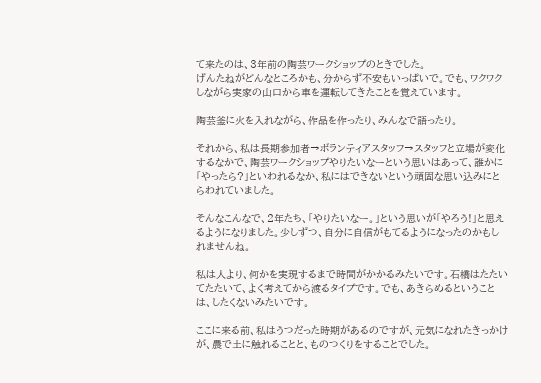て来たのは、3年前の陶芸ワークショップのときでした。
げんたねがどんなところかも、分からず不安もいっぱいで。でも、ワクワクしながら実家の山口から車を運転してきたことを覚えています。

陶芸釜に火を入れながら、作品を作ったり、みんなで語ったり。

それから、私は長期参加者→ボランティアスタッフ→スタッフと立場が変化するなかで、陶芸ワークショップやりたいなーという思いはあって、誰かに「やったら?」といわれるなか、私にはできないという頑固な思い込みにとらわれていました。

そんなこんなで、2年たち、「やりたいなー。」という思いが「やろう!」と思えるようになりました。少しずつ、自分に自信がもてるようになったのかもしれませんね。

私は人より、何かを実現するまで時間がかかるみたいです。石橋はたたいてたたいて、よく考えてから渡るタイプです。でも、あきらめるということは、したくないみたいです。

ここに来る前、私はうつだった時期があるのですが、元気になれたきっかけが、農で土に触れることと、ものつくりをすることでした。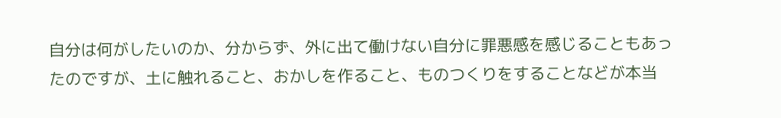自分は何がしたいのか、分からず、外に出て働けない自分に罪悪感を感じることもあったのですが、土に触れること、おかしを作ること、ものつくりをすることなどが本当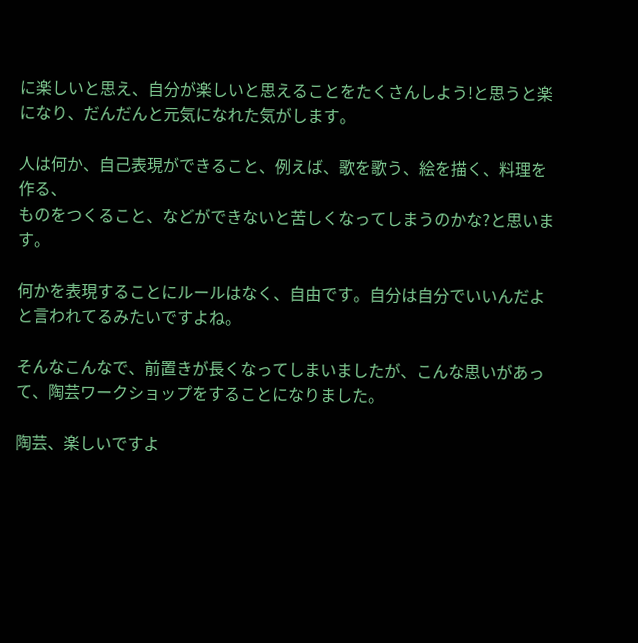に楽しいと思え、自分が楽しいと思えることをたくさんしよう!と思うと楽になり、だんだんと元気になれた気がします。

人は何か、自己表現ができること、例えば、歌を歌う、絵を描く、料理を作る、
ものをつくること、などができないと苦しくなってしまうのかな?と思います。

何かを表現することにルールはなく、自由です。自分は自分でいいんだよと言われてるみたいですよね。

そんなこんなで、前置きが長くなってしまいましたが、こんな思いがあって、陶芸ワークショップをすることになりました。

陶芸、楽しいですよ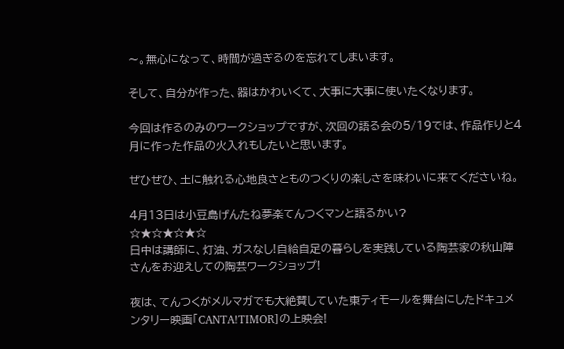〜。無心になって、時間が過ぎるのを忘れてしまいます。

そして、自分が作った、器はかわいくて、大事に大事に使いたくなります。

今回は作るのみのワークショップですが、次回の語る会の5/19では、作品作りと4月に作った作品の火入れもしたいと思います。

ぜひぜひ、土に触れる心地良さとものつくりの楽しさを味わいに来てくださいね。

4月13日は小豆島げんたね夢楽てんつくマンと語るかい?
☆★☆★☆★☆
日中は講師に、灯油、ガスなし!自給自足の暮らしを実践している陶芸家の秋山陣さんをお迎えしての陶芸ワークショップ!

夜は、てんつくがメルマガでも大絶賛していた東ティモールを舞台にしたドキュメンタリー映画「CANTA!TIMOR]の上映会!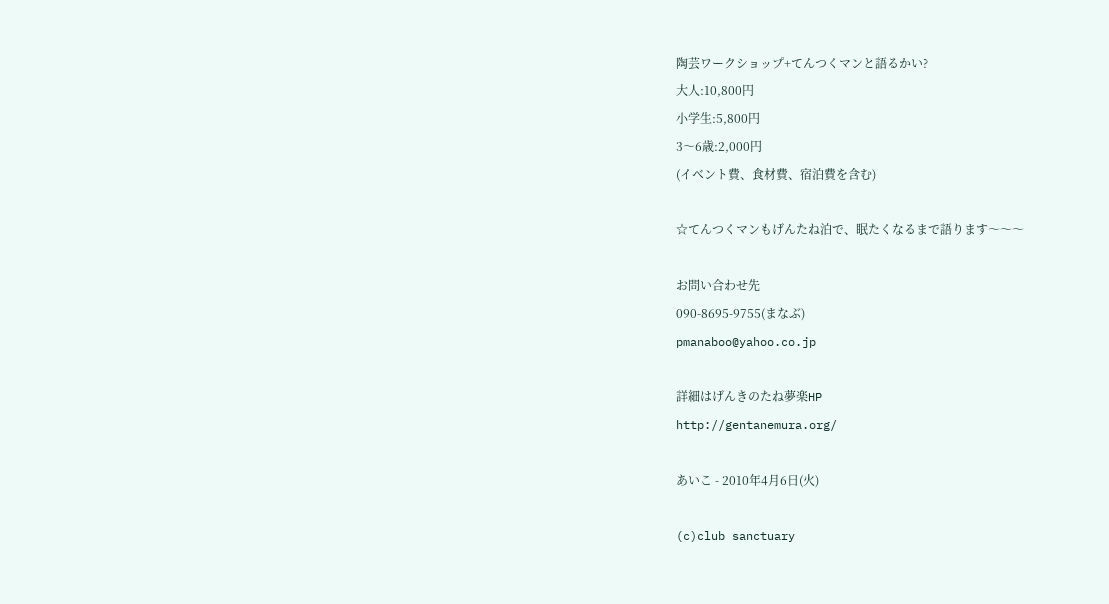陶芸ワークショップ+てんつくマンと語るかい?
大人:10,800円
小学生:5,800円
3〜6歳:2,000円
(イベント費、食材費、宿泊費を含む)

☆てんつくマンもげんたね泊で、眠たくなるまで語ります〜〜〜

お問い合わせ先
090-8695-9755(まなぶ)
pmanaboo@yahoo.co.jp

詳細はげんきのたね夢楽HP
http://gentanemura.org/

あいこ - 2010年4月6日(火)

(c)club sanctuary